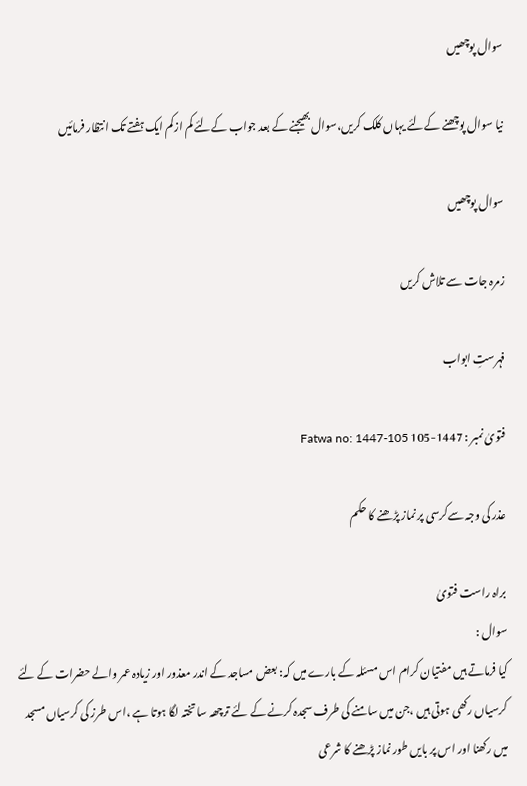سوال پوچھیں

نیا سوال پوچھنے کےلئے یہاں کلک کریں،سوال بھیجنے کے بعد جواب کےلئے کم ازکم ایک ہفتے تک انتظار فرمائیں

سوال پوچھیں

زمرہ جات سے تلاش کریں

فہرستِ ابواب

فتویٰ نمبر : 1447-105 Fatwa no: 1447-105

عذر کی وجہ سےکرسی پر نماز پڑھنے کا حکم

براہ راست فتویٰ
سوال :
کیا فرماتے ہیں مفتیان کرام اس مسئلہ کے بارے میں کہ: بعض مساجد کے اندر معذور اور زیادہ عمر والے حضرات کے لئے کرسیاں رکھی ہوتی ہیں ،جن میں سامنے کی طرف سجدہ کرنے کے لئے ترچھہ سا تختہ لگا ہوتا ہے ،اس طرز کی کرسیاں مسجد میں رکھنا اور اس پر بایں طور نماز پڑھنے کا شرعی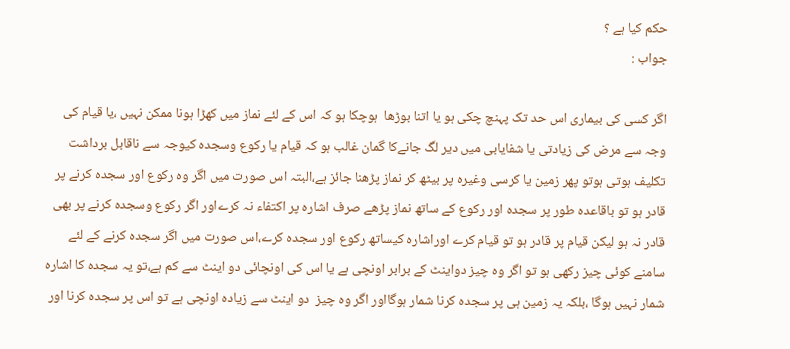حکم کیا ہے ؟
جواب :

اگر کسی کی بیماری اس حد تک پہنچ چکی ہو یا اتنا بوڑھا  ہوچکا ہو کہ اس کے لئے نماز میں کھڑا ہونا ممکن نہیں ،یا قیام کی وجہ سے مرض کی زیادتی یا شفایابی میں دیر لگ جانےکا گمان غالب ہو کہ قیام یا رکوع وسجدہ کیوجہ سے ناقابل برداشت تکلیف ہوتی ہوتو پھر زمین یا کرسی وغیرہ پر بیٹھ کر نماز پڑھنا جائز ہے،البتہ اس صورت میں اگر وہ رکوع اور سجدہ کرنے پر قادر ہو تو باقاعدہ طور پر سجدہ اور رکوع کے ساتھ نماز پڑھے صرف اشارہ پر اکتفاء نہ کرےاور اگر رکوع وسجدہ کرنے پر بھی قادر نہ ہو لیکن قیام پر قادر ہو تو قیام کرے اوراشارہ کیساتھ رکوع اور سجدہ کرے،اس صورت میں اگر سجدہ کرنے کے لئے سامنے کوئی چیز رکھی ہو تو اگر وہ چیز دواینٹ کے برابر اونچی ہے یا اس کی اونچائی دو اینٹ سے کم ہے،تو یہ سجدہ کا اشارہ شمار نہیں ہوگا ،بلکہ یہ زمین ہی پر سجدہ کرنا شمار ہوگااور اگر وہ چیز  دو اینٹ سے زیادہ اونچی ہے تو اس پر سجدہ کرنا اور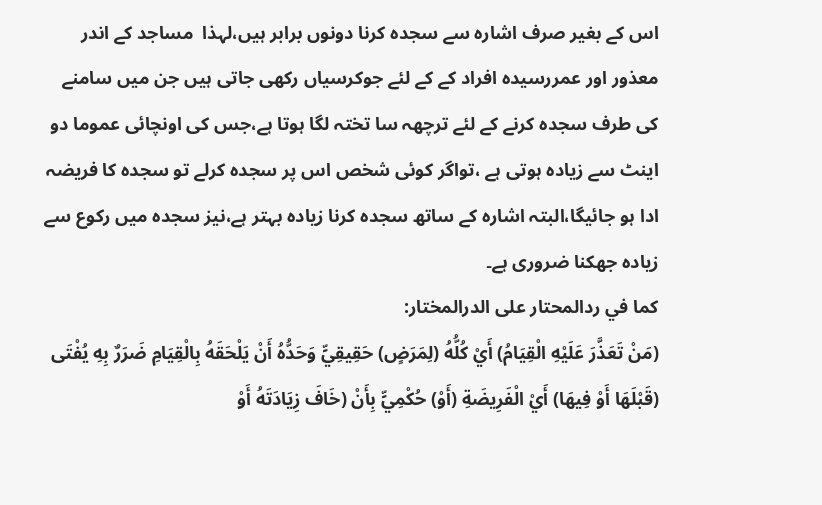اس کے بغیر صرف اشارہ سے سجدہ کرنا دونوں برابر ہیں،لہذا  مساجد کے اندر معذور اور عمررسیدہ افراد کے کے لئے جوکرسیاں رکھی جاتی ہیں جن میں سامنے کی طرف سجدہ کرنے کے لئے ترچھہ سا تختہ لگا ہوتا ہے،جس کی اونچائی عموما دو اینٹ سے زیادہ ہوتی ہے ،تواگر کوئی شخص اس پر سجدہ کرلے تو سجدہ کا فریضہ ادا ہو جائیگا،البتہ اشارہ کے ساتھ سجدہ کرنا زیادہ بہتر ہے،نیز سجدہ میں رکوع سے زیادہ جھکنا ضروری ہے۔
كما في ردالمحتار على الدرالمختار:
(مَنْ تَعَذَّرَ عَلَيْهِ الْقِيَامُ) أَيْ كُلُّهُ (لِمَرَضٍ) حَقِيقِيٍّ وَحَدُّهُ أَنْ يَلْحَقَهُ بِالْقِيَامِ ضَرَرٌ بِهِ يُفْتَى (قَبْلَهَا أَوْ فِيهَا) أَيْ الْفَرِيضَةِ (أَوْ) حُكْمِيٍّ بِأَنْ (خَافَ زِيَادَتَهُ أَوْ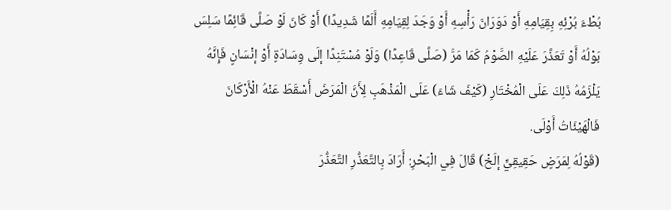بُطْءَ بُرْئِهِ بِقِيَامِهِ أَوْ دَوَرَانَ رَأْسِهِ أَوْ وَجَدَ لِقِيَامِهِ أَلَمًا شَدِيدًا) أَوْ كَانَ لَوْ صَلَّى قَائِمًا سَلِسَ بَوْلُهُ أَوْ تَعَذَّرَ عَلَيْهِ الصَّوْمُ كَمَا مَرَّ (صَلَّى قَاعِدًا) وَلَوْ مُسْتَنِدًا إلَى وِسَادَةٍ أَوْ إنْسَانٍ فَإِنَّهُ يَلْزَمُهُ ذَلِكَ عَلَى الْمُخْتَارِ (كَيْفَ شَاءَ) عَلَى الْمَذْهَبِ لِأَنَّ الْمَرَضَ أَسْقَطَ عَنْهُ الْأَرْكَانَ فَالْهَيْئَاتُ أَوْلَى.
(قَوْلُهُ لِمَرَضٍ حَقِيقِيٍّ إلَخْ) قَالَ فِي الْبَحْرِ: أَرَادَ بِالتَّعَذُّرِ التَّعَذُّرَ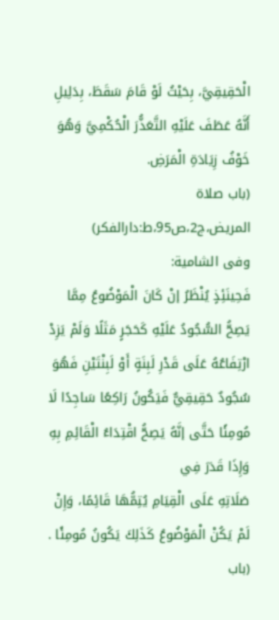الْحَقِيقِيَّ، بِحَيْثُ لَوْ قَامَ سَقَطَ، بِدَلِيلِ أَنَّهُ عَطَفَ عَلَيْهِ التَّعَذُّرَ الْحُكْمِيَّ وَهُوَ خَوْفُ زِيَادَةِ الْمَرَضِ.
(باب صلاة المريض،ج2،ص95،ط:دارالفكر)
وفى الشامية:
فَحِينَئِذٍ يُنْظَرُ إنْ كَانَ الْمَوْضُوعُ مِمَّا يَصِحُّ السُّجُودُ عَلَيْهِ كَحَجَرٍ مَثَلًا وَلَمْ يَزِدْ ارْتِفَاعُهُ عَلَى قَدْرِ لَبِنَةٍ أَوْ لَبِنْتَيْنِ فَهُوَ سُجُودٌ حَقِيقِيٌّ فَيَكُونُ رَاكِعًا سَاجِدًا لَا مُومِئًا حَتَّى إنَّهُ يَصِحُّ اقْتِدَاءُ الْقَائِمِ بِهِ وَإِذَا قَدَرَ فِي
صَلَاتِهِ عَلَى الْقِيَامِ يُتِمُّهَا قَائِمًا، وَإِنْ لَمْ يَكُنْ الْمَوْضُوعُ كَذَلِكَ يَكُونُ مُومِئًا .
(باب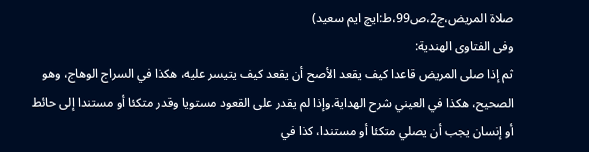صلاة المريض،ج2،ص99،ط:ايچ ايم سعيد)
وفى الفتاوى الهندية:
ثم إذا صلى المريض قاعدا كيف يقعد الأصح أن يقعد كيف يتيسر عليه، هكذا في السراج الوهاج، وهو الصحيح، هكذا في العيني شرح الهداية.وإذا لم يقدر على القعود مستويا وقدر متكئا أو مستندا إلى حائط أو إنسان يجب أن يصلي متكئا أو مستندا، كذا في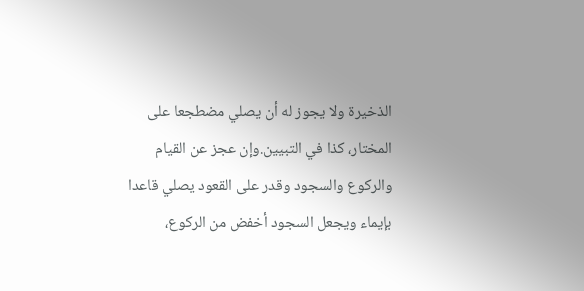الذخيرة ولا يجوز له أن يصلي مضطجعا على المختار، كذا في التبيين.وإن عجز عن القيام والركوع والسجود وقدر على القعود يصلي قاعدا بإيماء ويجعل السجود أخفض من الركوع،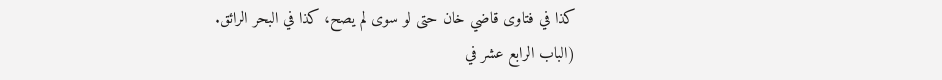كذا في فتاوى قاضي خان حتى لو سوى لم يصح، كذا في البحر الرائق.
(الباب الرابع عشر في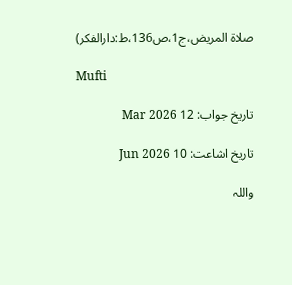صلاة المريض،ج1،ص136،ط:دارالفكر)

Mufti

تاریخ جواب: 12 Mar 2026

تاریخ اشاعت: 10 Jun 2026

واللہ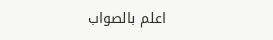اعلم بالصواب